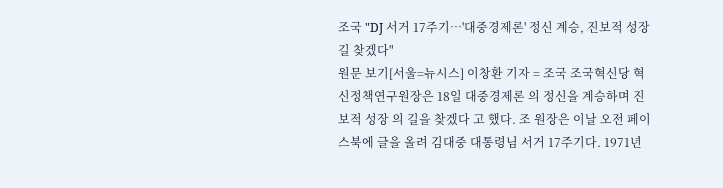조국 "DJ 서거 17주기…'대중경제론' 정신 계승, 진보적 성장 길 찾겠다"
원문 보기[서울=뉴시스] 이창환 기자 = 조국 조국혁신당 혁신정책연구원장은 18일 대중경제론 의 정신을 계승하며 진보적 성장 의 길을 찾겠다 고 했다. 조 원장은 이날 오전 페이스북에 글을 올려 김대중 대통령님 서거 17주기다. 1971년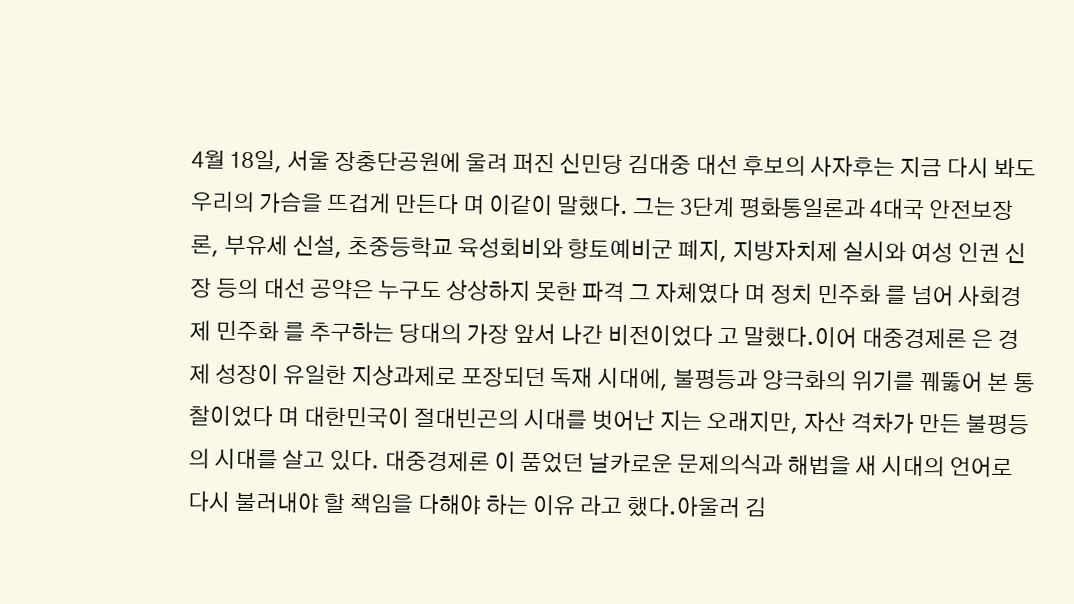4월 18일, 서울 장충단공원에 울려 퍼진 신민당 김대중 대선 후보의 사자후는 지금 다시 봐도 우리의 가슴을 뜨겁게 만든다 며 이같이 말했다. 그는 3단계 평화통일론과 4대국 안전보장론, 부유세 신설, 초중등학교 육성회비와 향토예비군 폐지, 지방자치제 실시와 여성 인권 신장 등의 대선 공약은 누구도 상상하지 못한 파격 그 자체였다 며 정치 민주화 를 넘어 사회경제 민주화 를 추구하는 당대의 가장 앞서 나간 비전이었다 고 말했다.이어 대중경제론 은 경제 성장이 유일한 지상과제로 포장되던 독재 시대에, 불평등과 양극화의 위기를 꿰뚫어 본 통찰이었다 며 대한민국이 절대빈곤의 시대를 벗어난 지는 오래지만, 자산 격차가 만든 불평등의 시대를 살고 있다. 대중경제론 이 품었던 날카로운 문제의식과 해법을 새 시대의 언어로 다시 불러내야 할 책임을 다해야 하는 이유 라고 했다.아울러 김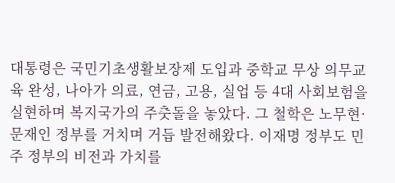대통령은 국민기초생활보장제 도입과 중학교 무상 의무교육 완성, 나아가 의료, 연금, 고용, 실업 등 4대 사회보험을 실현하며 복지국가의 주춧돌을 놓았다. 그 철학은 노무현·문재인 정부를 거치며 거듭 발전해왔다. 이재명 정부도 민주 정부의 비전과 가치를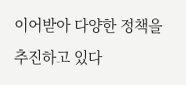이어받아 다양한 정책을 추진하고 있다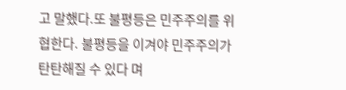고 말했다.또 불평등은 민주주의를 위협한다. 불평등을 이겨야 민주주의가 탄탄해질 수 있다 며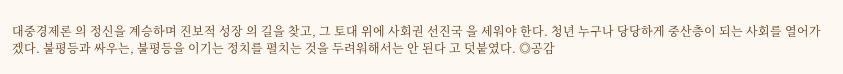대중경제론 의 정신을 계승하며 진보적 성장 의 길을 찾고, 그 토대 위에 사회권 선진국 을 세워야 한다. 청년 누구나 당당하게 중산층이 되는 사회를 열어가겠다. 불평등과 싸우는, 불평등을 이기는 정치를 펼치는 것을 두려워해서는 안 된다 고 덧붙였다. ◎공감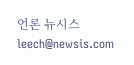언론 뉴시스 leech@newsis.com